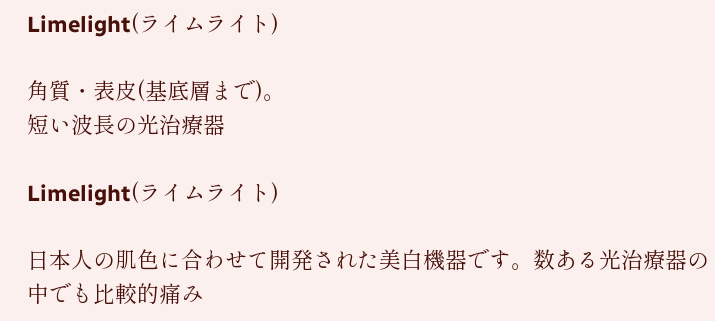Limelight(ライムライト)

角質・表皮(基底層まで)。
短い波長の光治療器

Limelight(ライムライト)

日本人の肌色に合わせて開発された美白機器です。数ある光治療器の中でも比較的痛み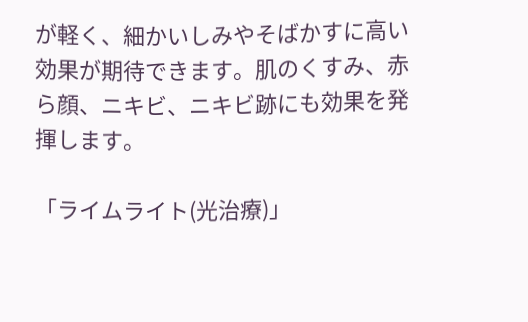が軽く、細かいしみやそばかすに高い効果が期待できます。肌のくすみ、赤ら顔、ニキビ、ニキビ跡にも効果を発揮します。

「ライムライト(光治療)」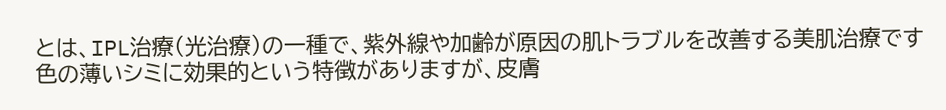とは、IPL治療(光治療)の一種で、紫外線や加齢が原因の肌トラブルを改善する美肌治療です
色の薄いシミに効果的という特徴がありますが、皮膚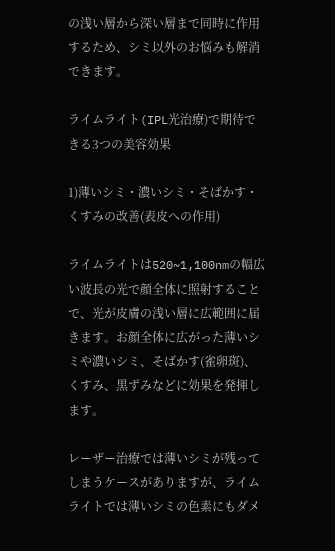の浅い層から深い層まで同時に作用するため、シミ以外のお悩みも解消できます。

ライムライト(IPL光治療)で期待できる3つの美容効果

1)薄いシミ・濃いシミ・そばかす・くすみの改善(表皮への作用)

ライムライトは520~1,100nmの幅広い波長の光で顔全体に照射することで、光が皮膚の浅い層に広範囲に届きます。お顔全体に広がった薄いシミや濃いシミ、そばかす(雀卵斑)、くすみ、黒ずみなどに効果を発揮します。

レーザー治療では薄いシミが残ってしまうケースがありますが、ライムライトでは薄いシミの色素にもダメ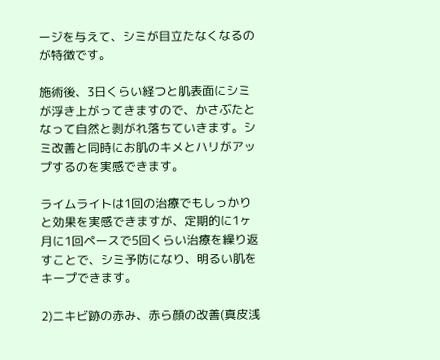ージを与えて、シミが目立たなくなるのが特徴です。

施術後、3日くらい経つと肌表面にシミが浮き上がってきますので、かさぶたとなって自然と剥がれ落ちていきます。シミ改善と同時にお肌のキメとハリがアップするのを実感できます。

ライムライトは1回の治療でもしっかりと効果を実感できますが、定期的に1ヶ月に1回ペースで5回くらい治療を繰り返すことで、シミ予防になり、明るい肌をキープできます。

2)ニキビ跡の赤み、赤ら顔の改善(真皮浅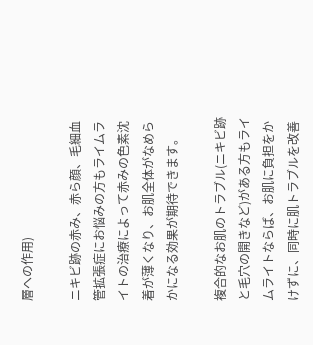層への作用)

ニキビ跡の赤み、赤ら顔、毛細血管拡張症にお悩みの方もライムライトの治療によって赤みの色素沈着が薄くなり、お肌全体がなめらかになる効果が期待できます。

複合的なお肌のトラブル(ニキビ跡と毛穴の開きなど)がある方もライムライトならば、お肌に負担をかけずに、同時に肌トラブルを改善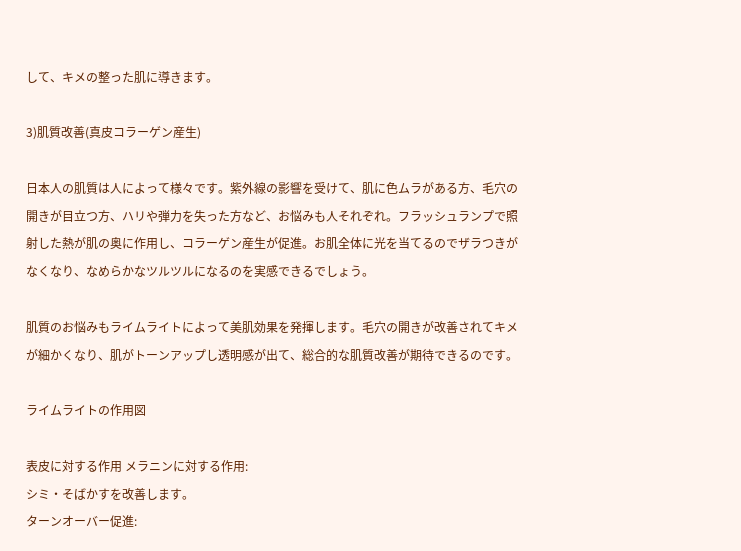して、キメの整った肌に導きます。

3)肌質改善(真皮コラーゲン産生)

日本人の肌質は人によって様々です。紫外線の影響を受けて、肌に色ムラがある方、毛穴の開きが目立つ方、ハリや弾力を失った方など、お悩みも人それぞれ。フラッシュランプで照射した熱が肌の奥に作用し、コラーゲン産生が促進。お肌全体に光を当てるのでザラつきがなくなり、なめらかなツルツルになるのを実感できるでしょう。

肌質のお悩みもライムライトによって美肌効果を発揮します。毛穴の開きが改善されてキメが細かくなり、肌がトーンアップし透明感が出て、総合的な肌質改善が期待できるのです。

ライムライトの作用図

表皮に対する作用 メラニンに対する作用:
シミ・そばかすを改善します。
ターンオーバー促進: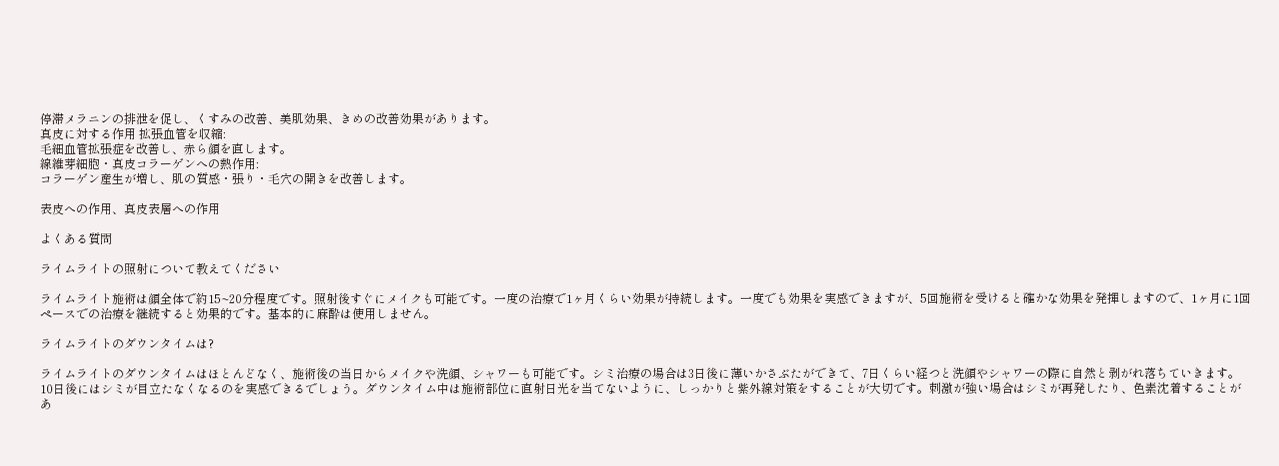停滞メラニンの排泄を促し、くすみの改善、美肌効果、きめの改善効果があります。
真皮に対する作用 拡張血管を収縮:
毛細血管拡張症を改善し、赤ら顔を直します。
線維芽細胞・真皮コラーゲンへの熱作用:
コラーゲン産生が増し、肌の質感・張り・毛穴の開きを改善します。

表皮への作用、真皮表層への作用

よくある質問

ライムライトの照射について教えてください

ライムライト施術は顔全体で約15~20分程度です。照射後すぐにメイクも可能です。一度の治療で1ヶ月くらい効果が持続します。一度でも効果を実感できますが、5回施術を受けると確かな効果を発揮しますので、1ヶ月に1回ペースでの治療を継続すると効果的です。基本的に麻酔は使用しません。

ライムライトのダウンタイムは?

ライムライトのダウンタイムはほとんどなく、施術後の当日からメイクや洗顔、シャワーも可能です。シミ治療の場合は3日後に薄いかさぶたができて、7日くらい経つと洗顔やシャワーの際に自然と剥がれ落ちていきます。10日後にはシミが目立たなくなるのを実感できるでしょう。ダウンタイム中は施術部位に直射日光を当てないように、しっかりと紫外線対策をすることが大切です。刺激が強い場合はシミが再発したり、色素沈着することがあ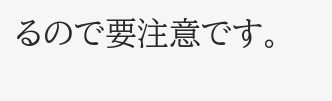るので要注意です。